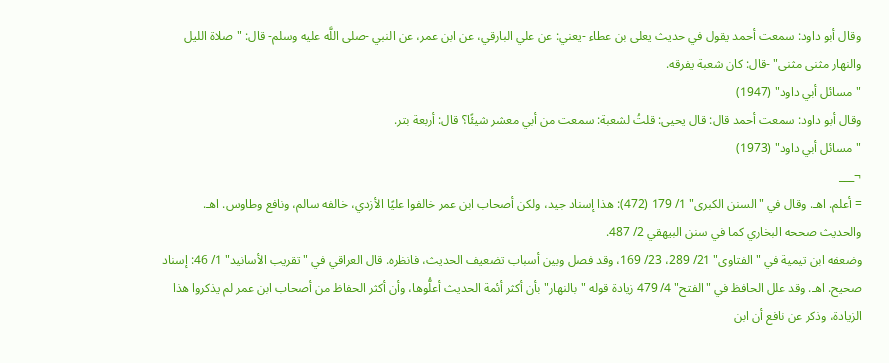وقال أبو داود: سمعت أحمد يقول في حديث يعلى بن عطاء -يعني: عن علي البارقي، عن ابن عمر، عن النبي -صلى اللَّه عليه وسلم- قال: "صلاة الليل والنهار مثنى مثنى" -قال: كان شعبة يفرقه.
"مسائل أبي داود" (1947)
وقال أبو داود: سمعت أحمد قال: قال يحيى: قلتُ لشعبة: سمعت من أبي معشر شيئًا؟ قال: أربعة بتر.
"مسائل أبي داود" (1973)
¬___
= أعلم. اهـ. وقال في "السنن الكبرى" 1/ 179 (472): هذا إسناد جيد، ولكن أصحاب ابن عمر خالفوا عليًا الأزدي، خالفه سالم، ونافع وطاوس. اهـ. والحديث صححه البخاري كما في سنن البيهقي 2/ 487.
وضعفه ابن تيمية في "الفتاوى" 21/ 289، 23/ 169، وقد فصل وبين أسباب تضعيف الحديث، فانظره. قال العراقي في "تقريب الأسانيد" 1/ 46: إسناد صحيح. اهـ. وقد علل الحافظ في "الفتح" 4/ 479 زيادة قوله "بالنهار" بأن أكثر أئمة الحديث أعلُّوها، وأن أكثر الحفاظ من أصحاب ابن عمر لم يذكروا هذا الزيادة، وذكر عن نافع أن ابن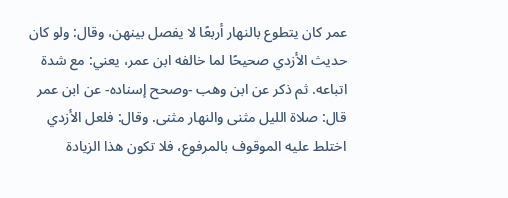عمر كان يتطوع بالنهار أربعًا لا يفصل بينهن، وقال: ولو كان حديث الأزدي صحيحًا لما خالفه ابن عمر، يعني: مع شدة اتباعه. ثم ذكر عن ابن وهب -وصحح إسناده- عن ابن عمر قال: صلاة الليل مثنى والنهار مثنى. وقال: فلعل الأزدي اختلط عليه الموقوف بالمرفوع، فلا تكون هذا الزيادة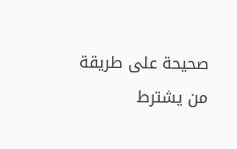صحيحة على طريقة من يشترط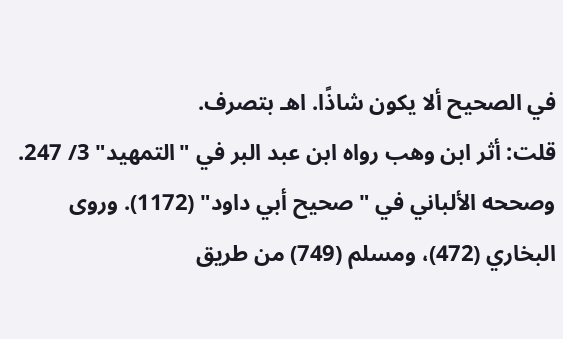في الصحيح ألا يكون شاذًا. اهـ بتصرف.
قلت: أثر ابن وهب رواه ابن عبد البر في "التمهيد" 3/ 247. وصححه الألباني في "صحيح أبي داود" (1172). وروى البخاري (472)، ومسلم (749) من طريق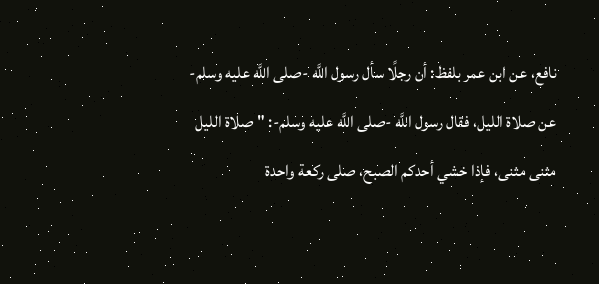نافع، عن ابن عمر بلفظ: أن رجلًا سأل رسول اللَّه -صلى اللَّه عليه وسلم- عن صلاة الليل، فقال رسول اللَّه -صلى اللَّه عليه وسلم-: "صلاة الليل مثنى مثنى، فإذا خشي أحدكم الصبح، صلى ركعة واحدة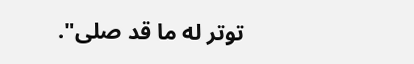توتر له ما قد صلى".